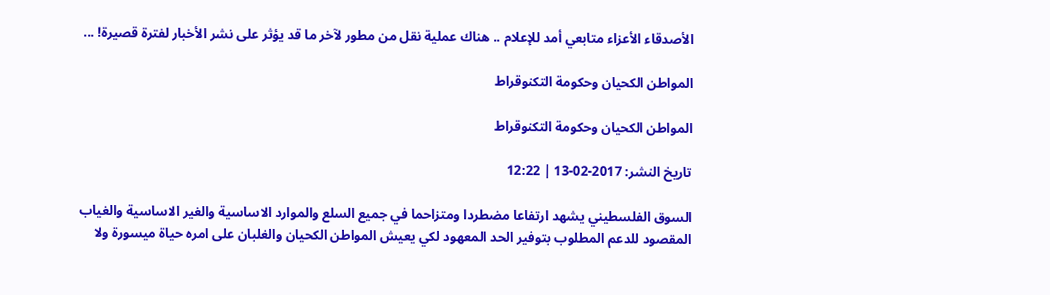الأصدقاء الأعزاء متابعي أمد للإعلام .. هناك عملية نقل من مطور لآخر ما قد يؤثر على نشر الأخبار لفترة قصيرة! ...

المواطن الكحيان وحكومة التكنوقراط

المواطن الكحيان وحكومة التكنوقراط

تاريخ النشر: 2017-02-13 | 12:22

السوق الفلسطيني يشهد ارتفاعا مضطردا ومتزاحما في جميع السلع والموارد الاساسية والغير الاساسية والغياب المقصود للدعم المطلوب بتوفير الحد المعهود لكي يعيش المواطن الكحيان والغلبان على امره حياة ميسورة ولا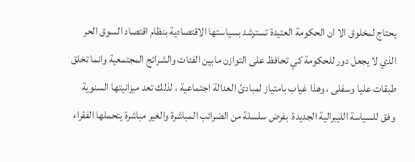يحتاج لمخلوق الا ان الحكومة العتيدة تسترشد بسياستها الاقتصادية بنظام اقتصاد السوق الحر الذي لا يجعل دور للحكومة كي تحافظ على التوازن مابين الفئات والشرائج المجتمعية وانما تخلق طبقات عليا وسفلى ، وهذا غياب بامتياز لمبادئ العدالة اجتماعية ، لذلك تعد ميزانيتها السنوية وفق للسياسة الليبرالية الجديدة  بفرض سلسلة من الضرائب المباشرة والغير مباشرة يتحملها الفقراء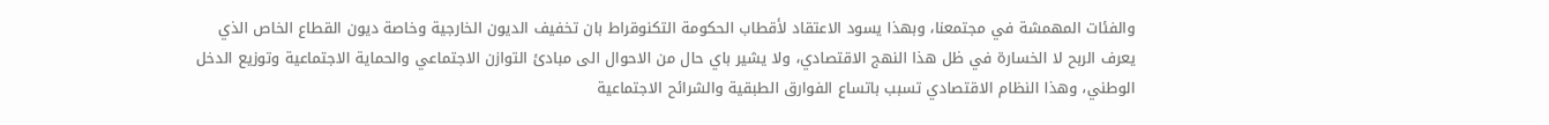والفئات المهمشة في مجتمعنا، وبهذا يسود الاعتقاد لأقطاب الحكومة التكنوقراط بان تخفيف الديون الخارجية وخاصة ديون القطاع الخاص الذي يعرف الربح لا الخسارة في ظل هذا النهج الاقتصادي، ولا يشير باي حال من الاحوال الى مبادئ التوازن الاجتماعي والحماية الاجتماعية وتوزيع الدخل الوطني، وهذا النظام الاقتصادي تسبب باتساع الفوارق الطبقية والشرائح الاجتماعية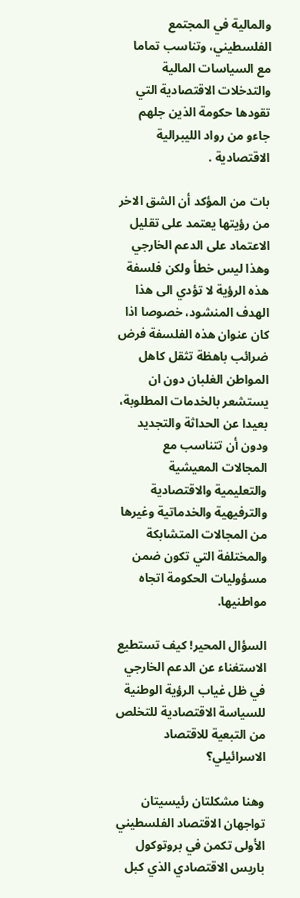والمالية في المجتمع الفلسطيني، وتناسب تماما مع السياسات المالية والتدخلات الاقتصادية التي تقودها حكومة الذين جلهم جاءو من رواد الليبرالية الاقتصادية .

بات من المؤكد أن الشق الاخر من رؤيتها يعتمد على تقليل الاعتماد على الدعم الخارجي وهذا ليس خطأ ولكن فلسفة هذه الرؤية لا تؤدي الى هذا الهدف المنشود، خصوصا اذا كان عنوان هذه الفلسفة فرض ضرائب باهظة تثقل كاهل المواطن الغلبان دون ان يستشعر بالخدمات المطلوبة، بعيدا عن الحداثة والتجديد ودون أن تتناسب مع المجالات المعيشية والتعليمية والاقتصادية والترفيهية والخدماتية وغيرها من المجالات المتشابكة والمختلفة التي تكون ضمن مسؤوليات الحكومة اتجاه مواطنيها.

السؤال المحير! كيف تستطيع الاستغناء عن الدعم الخارجي في ظل غياب الرؤية الوطنية للسياسة الاقتصادية للتخلص من التبعية للاقتصاد الاسرائيلي؟

وهنا مشكلتان رئيسيتان تواجهان الاقتصاد الفلسطيني الأولى تكمن في بروتوكول باريس الاقتصادي الذي كبل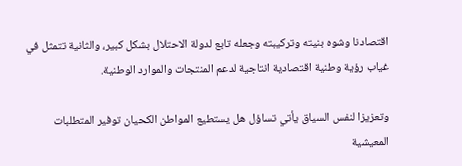اقتصادنا وشوه بنيته وتركيبته وجعله تابع لدولة الاحتلال بشكل كبير، والثانية تتمثل في غياب رؤية وطنية اقتصادية انتاجية لدعم المنتجات والموارد الوطنية.

وتعزيزا لنفس السياق يأتي تساؤل هل يستطيع المواطن الكحيان توفير المتطلبات المعيشية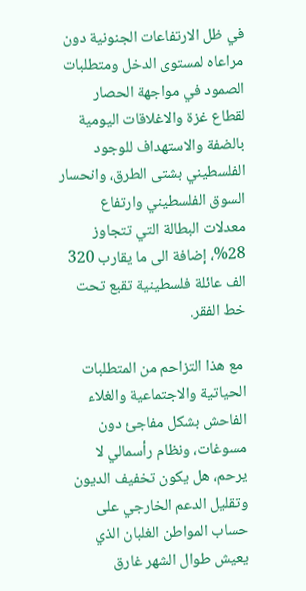في ظل الارتفاعات الجنونية دون مراعاه لمستوى الدخل ومتطلبات الصمود في مواجهة الحصار لقطاع غزة والاغلاقات اليومية بالضفة والاستهداف للوجود الفلسطيني بشتى الطرق، وانحسار السوق الفلسطيني وارتفاع معدلات البطالة التي تتجاوز 28%، إضافة الى ما يقارب 320 الف عائلة فلسطينية تقبع تحت خط الفقر.

 مع هذا التزاحم من المتطلبات الحياتية والاجتماعية والغلاء الفاحش بشكل مفاجئ دون مسوغات، ونظام رأسمالي لا يرحم، هل يكون تخفيف الديون وتقليل الدعم الخارجي على حساب المواطن الغلبان الذي يعيش طوال الشهر غارق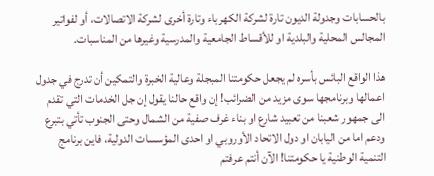بالحسابات وجدولة الديون تارة لشركة الكهرباء وتارة أخرى لشركة الاتصالات، أو لفواتير المجالس المحلية والبلدية او للأقساط الجامعية والمدرسية وغيرها من المناسبات.

هذا الواقع البائس بأسره لم يجعل حكومتنا المبجلة وعالية الخبرة والتمكين أن تدرج في جدول اعمالها وبرنامجها سوى مزيد من الضرائب! إن واقع حالنا يقول إن جل الخدمات التي تقدم الى جمهور شعبنا من تعبيد شارع او بناء غرف صفية من الشمال وحتى الجنوب تأتي بتبرع ودعم اما من اليابان او دول الاتحاد الأوروبي او احدى المؤسسات الدولية، فاين برنامج التنمية الوطنية يا حكومتنا! الآن أنتم عرفتم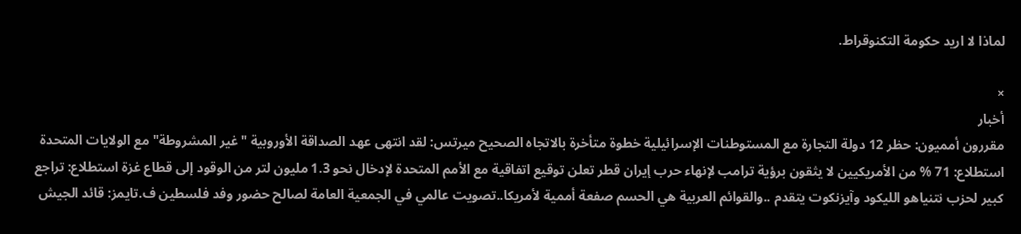لماذا لا اريد حكومة التكنوقراط.

×
أخبار
مقررون أمميون: حظر 12 دولة التجارة مع المستوطنات الإسرائيلية خطوة متأخرة بالاتجاه الصحيح ميرتس: لقد انتهى عهد الصداقة الأوروبية "غير المشروطة" مع الولايات المتحدة استطلاع: 71 % من الأمريكيين لا يثقون برؤية ترامب لإنهاء حرب إيران قطر تعلن توقيع اتفاقية مع الأمم المتحدة لإدخال نحو 1.3 مليون لتر من الوقود إلى قطاع غزة استطلاع: تراجع كبير لحزب نتنياهو الليكود وآيزنكوت يتقدم ..والقوائم العربية هي الحسم صفعة أممية لأمريكا..تصويت عالمي في الجمعية العامة لصالح حضور وفد فلسطين ف.تايمز: قائد الجيش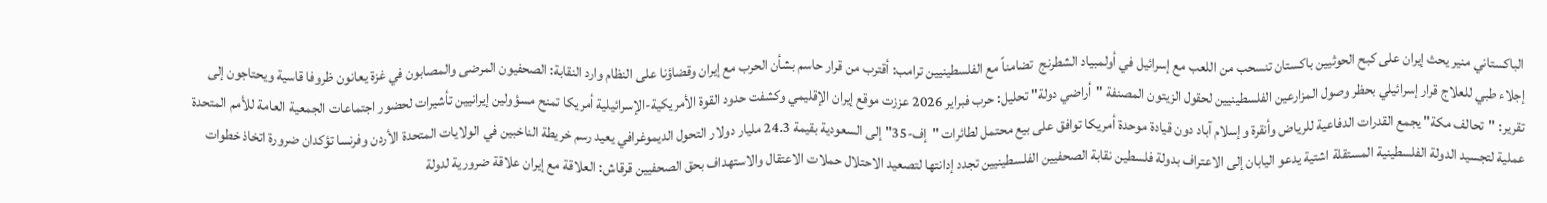الباكستاني منير يحث إيران على كبح الحوثيين باكستان تنسحب من اللعب مع إسرائيل في أولمبياد الشطرنج  تضامناً مع الفلسطينيين ترامب: أقترب من قرار حاسم بشأن الحرب مع إيران وقضاؤنا على النظام وارد النقابة: الصحفيون المرضى والمصابون في غزة يعانون ظروفا قاسية ويحتاجون إلى إجلاء طبي للعلاج قرار إسرائيلي بحظر وصول المزارعين الفلسطينيين لحقول الزيتون المصنفة "أراضي دولة" تحليل: حرب فبراير 2026 عززت موقع إيران الإقليمي وكشفت حدود القوة الأمريكية-الإسرائيلية أمريكا تمنح مسؤولين إيرانيين تأشيرات لحضور اجتماعات الجمعية العامة للأمم المتحدة تقرير: "تحالف مكة" يجمع القدرات الدفاعية للرياض وأنقرة وإسلام آباد دون قيادة موحدة أمريكا توافق على بيع محتمل لطائرات "إف-35" إلى السعودية بقيمة 24.3 مليار دولار التحول الديموغرافي يعيد رسم خريطة الناخبين في الولايات المتحدة الأردن وفرنسا تؤكدان ضرورة اتخاذ خطوات عملية لتجسيد الدولة الفلسطينية المستقلة اشتية يدعو اليابان إلى الاعتراف بدولة فلسطين نقابة الصحفيين الفلسطينيين تجدد إدانتها لتصعيد الاحتلال حملات الاعتقال والاستهداف بحق الصحفيين قرقاش: العلاقة مع إيران علاقة ضرورية لدولة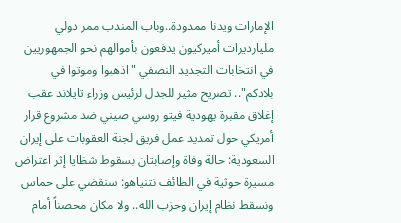الإمارات ويدنا ممدودة..وباب المندب ممر دولي مليارديرات أميركيون يدفعون بأموالهم نحو الجمهوريين في انتخابات التجديد النصفي "اذهبوا وموتوا في بلادكم".. تصريح مثير للجدل لرئيس وزراء تايلاند عقب إغلاق مقبرة يهودية فيتو روسي صيني ضد مشروع قرار أمريكي حول تمديد عمل فريق لجنة العقوبات على إيران السعودية: حالة وفاة وإصابتان بسقوط شظايا إثر اعتراض مسيرة حوثية في الطائف نتنياهو: سنقضي على حماس ونسقط نظام إيران وحزب الله.. ولا مكان محصناً أمام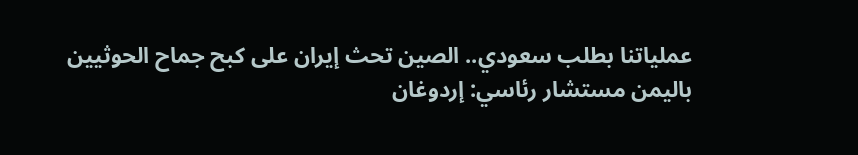عملياتنا بطلب سعودي.. الصين تحث إيران على كبح جماح الحوثيين باليمن مستشار رئاسي: إردوغان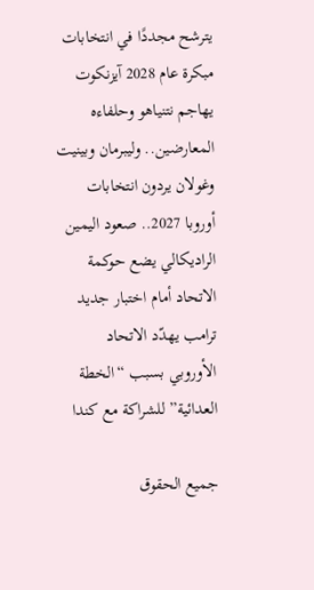يترشح مجددًا في انتخابات مبكرة عام 2028 آيزنكوت يهاجم نتنياهو وحلفاءه المعارضين.. وليبرمان وبينيت وغولان يردون انتخابات أوروبا 2027.. صعود اليمين الراديكالي يضع حوكمة الاتحاد أمام اختبار جديد ترامب يهدّد الاتحاد الأوروبي بسبب “الخطة العدائية” للشراكة مع كندا

جميع الحقوق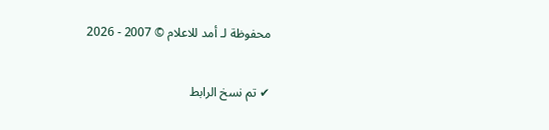محفوظة لـ أمد للاعلام © 2007 - 2026

✔ تم نسخ الرابط